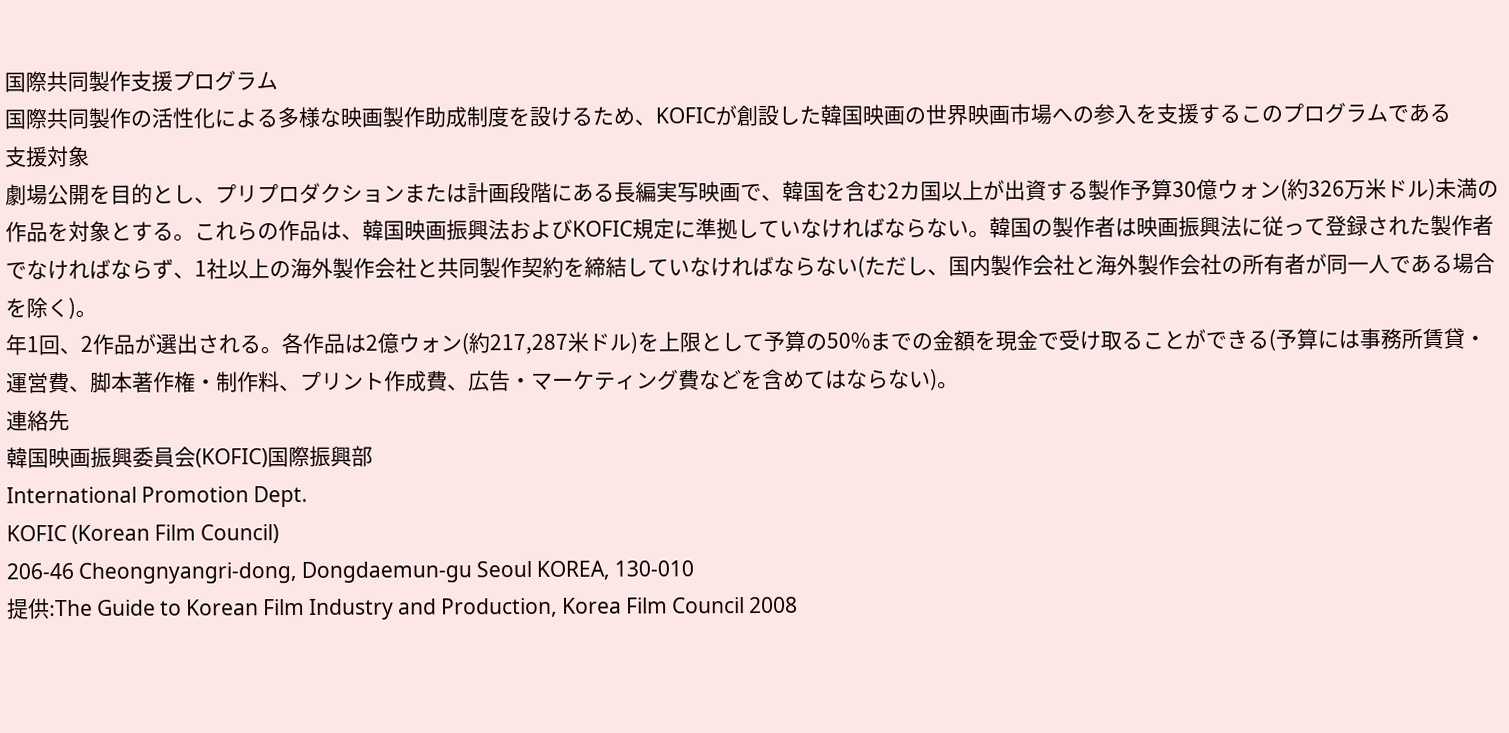国際共同製作支援プログラム
国際共同製作の活性化による多様な映画製作助成制度を設けるため、KOFICが創設した韓国映画の世界映画市場への参入を支援するこのプログラムである
支援対象
劇場公開を目的とし、プリプロダクションまたは計画段階にある長編実写映画で、韓国を含む2カ国以上が出資する製作予算30億ウォン(約326万米ドル)未満の作品を対象とする。これらの作品は、韓国映画振興法およびKOFIC規定に準拠していなければならない。韓国の製作者は映画振興法に従って登録された製作者でなければならず、1社以上の海外製作会社と共同製作契約を締結していなければならない(ただし、国内製作会社と海外製作会社の所有者が同一人である場合を除く)。
年1回、2作品が選出される。各作品は2億ウォン(約217,287米ドル)を上限として予算の50%までの金額を現金で受け取ることができる(予算には事務所賃貸・運営費、脚本著作権・制作料、プリント作成費、広告・マーケティング費などを含めてはならない)。
連絡先
韓国映画振興委員会(KOFIC)国際振興部
International Promotion Dept.
KOFIC (Korean Film Council)
206-46 Cheongnyangri-dong, Dongdaemun-gu Seoul KOREA, 130-010
提供:The Guide to Korean Film Industry and Production, Korea Film Council 2008